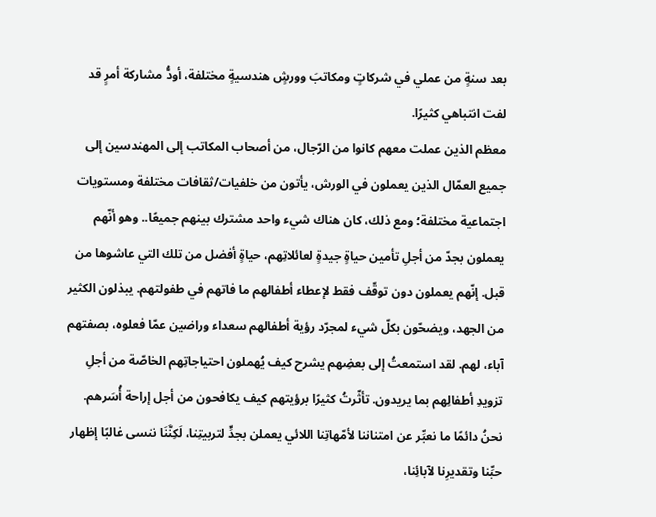بعد سنةٍ من عملي في شركاتٍ ومكاتبَ وورشٍ هندسيةٍ مختلفة، أودُّ مشاركة أمرٍ قد لفت انتباهي كثيرًا.
معظم الذين عملت معهم كانوا من الرّجال، من أصحاب المكاتب إلى المهندسين إلى جميع العمّال الذين يعملون في الورش، يأتون من خلفيات/ثقافات مختلفة ومستويات اجتماعية مختلفة؛ ومع ذلك، كان هناك شيء واحد مشترك بينهم جميعًا.. وهو أنّهم يعملون بجدّ من أجلِ تأمين حياةٍ جيدةٍ لعائلاتِهم، حياةٍ أفضل من تلك التي عاشوها من قبل. إنّهم يعملون دون توقّف فقط لإعطاء أطفالهم ما فاتهم في طفولتهم. يبذلون الكثير من الجهد، ويضحّون بكلّ شيء لمجرّد رؤية أطفالهم سعداء وراضين عمّا فعلوه، بصفتهم آباء، لهم. لقد استمعتُ إلى بعضِهم يشرح كيف يُهملون احتياجاتِهم الخاصّة من أجلِ تزويدِ أطفالِهم بما يريدون. تأثّرتُ كثيرًا برؤيتهم كيف يكافحون من أجل إراحة أُسَرهم.
نحنُ دائمًا ما نعبِّر عن امتناننا لأمّهاتِنا اللائي يعملن بجدٍّ لتربيتِنا، لَكِنَّنَا ننسى غالبًا إظهار حبِّنا وتقديرِنا لآبائِنا،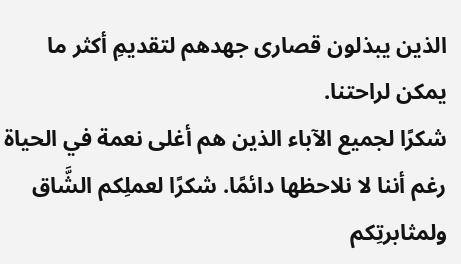الذين يبذلون قصارى جهدهم لتقديمِ أكثر ما يمكن لراحتنا.
شكرًا لجميع الآباء الذين هم أغلى نعمة في الحياة رغم أننا لا نلاحظها دائمًا. شكرًا لعملِكم الشَّاق ولمثابرتِكم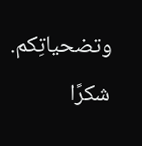وتضحياتِكم. شكرًا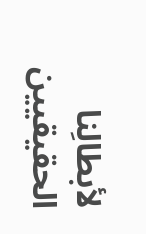لأبطالِنا الحقيقيين